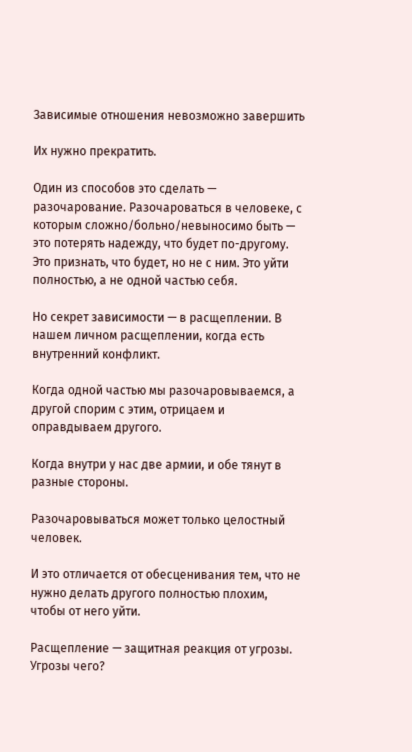Зависимые отношения невозможно завершить

Их нужно прекратить.

Один из способов это сделать — разочарование. Разочароваться в человеке, с которым сложно/больно/невыносимо быть — это потерять надежду, что будет по-другому. Это признать, что будет, но не с ним. Это уйти полностью, а не одной частью себя.

Но секрет зависимости — в расщеплении. В нашем личном расщеплении, когда есть внутренний конфликт.

Когда одной частью мы разочаровываемся, а другой спорим с этим, отрицаем и оправдываем другого.

Когда внутри у нас две армии, и обе тянут в разные стороны.

Разочаровываться может только целостный человек.

И это отличается от обесценивания тем, что не нужно делать другого полностью плохим, чтобы от него уйти.

Расщепление — защитная реакция от угрозы. Угрозы чего?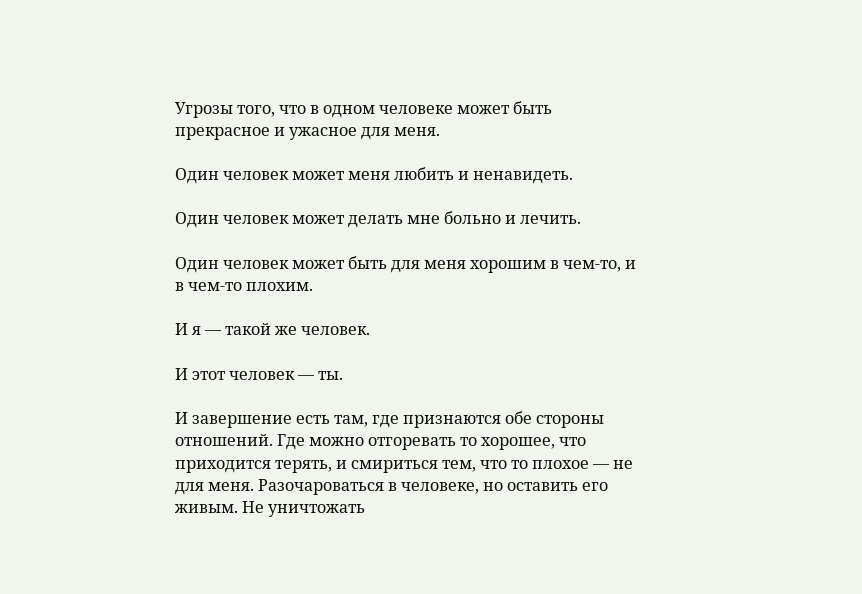Угрозы того, что в одном человеке может быть прекрасное и ужасное для меня.

Один человек может меня любить и ненавидеть.

Один человек может делать мне больно и лечить.

Один человек может быть для меня хорошим в чем-то, и в чем-то плохим.

И я — такой же человек.

И этот человек — ты.

И завершение есть там, где признаются обе стороны отношений. Где можно отгоревать то хорошее, что приходится терять, и смириться тем, что то плохое — не для меня. Разочароваться в человеке, но оставить его живым. Не уничтожать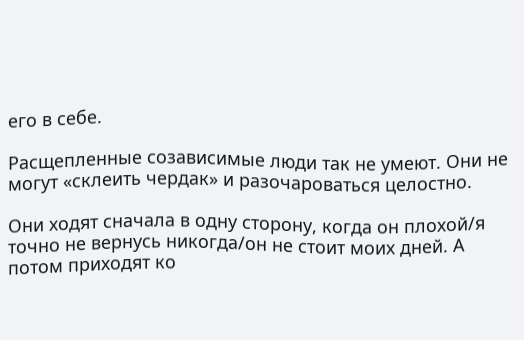его в себе.

Расщепленные созависимые люди так не умеют. Они не могут «склеить чердак» и разочароваться целостно.

Они ходят сначала в одну сторону, когда он плохой/я точно не вернусь никогда/он не стоит моих дней. А потом приходят ко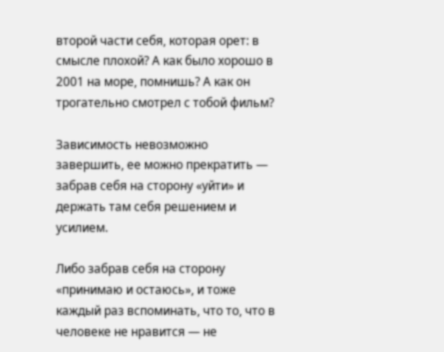второй части себя, которая орет: в смысле плохой? А как было хорошо в 2001 на море, помнишь? А как он трогательно смотрел с тобой фильм?

Зависимость невозможно завершить, ее можно прекратить — забрав себя на сторону «уйти» и держать там себя решением и усилием.

Либо забрав себя на сторону «принимаю и остаюсь», и тоже каждый раз вспоминать, что то, что в человеке не нравится — не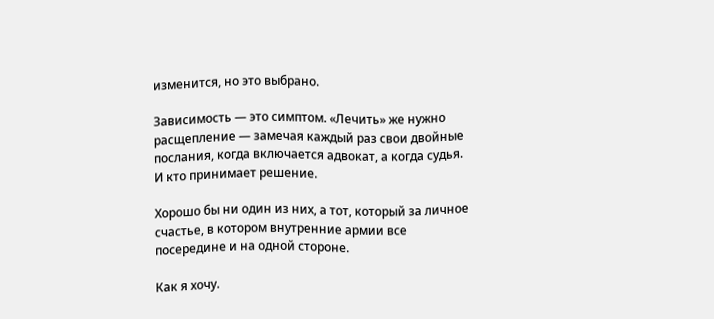изменится, но это выбрано.

Зависимость — это симптом. «Лечить» же нужно расщепление — замечая каждый раз свои двойные послания, когда включается адвокат, а когда судья. И кто принимает решение.

Хорошо бы ни один из них, а тот, который за личное счастье, в котором внутренние армии все посередине и на одной стороне.

Как я хочу.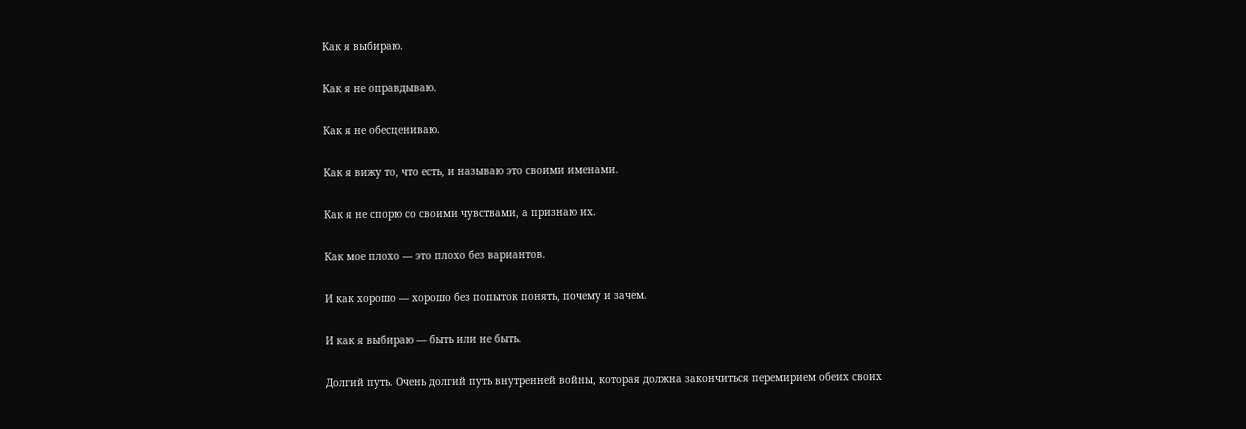Как я выбираю.

Как я не оправдываю.

Как я не обесцениваю.

Как я вижу то, что есть, и называю это своими именами.

Как я не спорю со своими чувствами, а признаю их.

Как мое плохо — это плохо без вариантов.

И как хорошо — хорошо без попыток понять, почему и зачем.

И как я выбираю — быть или не быть.

Долгий путь. Очень долгий путь внутренней войны, которая должна закончиться перемирием обеих своих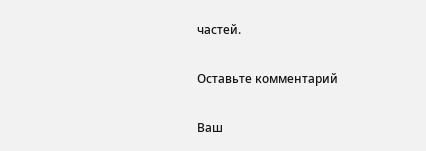частей.

Оставьте комментарий

Ваш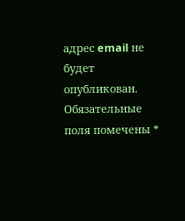адрес email не будет опубликован. Обязательные поля помечены *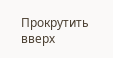Прокрутить вверх